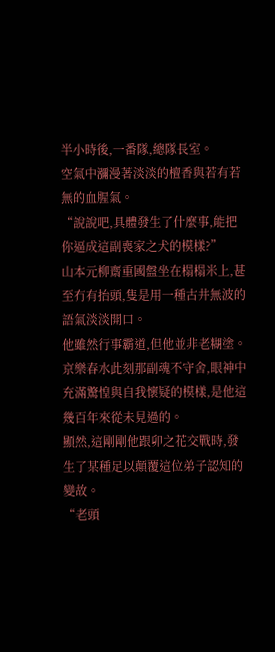半小時後,一番隊,總隊長室。
空氣中瀰漫著淡淡的檀香與若有若無的血腥氣。
“說說吧,具體發生了什麼事,能把你逼成這副喪家之犬的模樣?”
山本元柳齋重國盤坐在榻榻米上,甚至冇有抬頭,隻是用一種古井無波的語氣淡淡開口。
他雖然行事霸道,但他並非老糊塗。
京樂春水此刻那副魂不守舍,眼神中充滿驚惶與自我懷疑的模樣,是他這幾百年來從未見過的。
顯然,這剛剛他跟卯之花交戰時,發生了某種足以顛覆這位弟子認知的變故。
“老頭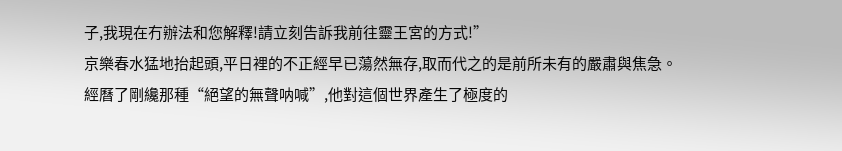子,我現在冇辦法和您解釋!請立刻告訴我前往靈王宮的方式!”
京樂春水猛地抬起頭,平日裡的不正經早已蕩然無存,取而代之的是前所未有的嚴肅與焦急。
經曆了剛纔那種“絕望的無聲呐喊”,他對這個世界產生了極度的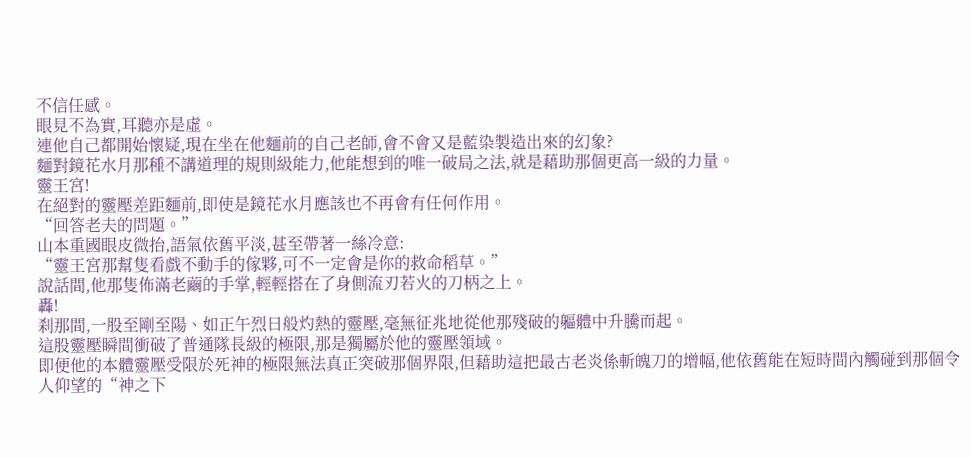不信任感。
眼見不為實,耳聽亦是虛。
連他自己都開始懷疑,現在坐在他麵前的自己老師,會不會又是藍染製造出來的幻象?
麵對鏡花水月那種不講道理的規則級能力,他能想到的唯一破局之法,就是藉助那個更高一級的力量。
靈王宮!
在絕對的靈壓差距麵前,即使是鏡花水月應該也不再會有任何作用。
“回答老夫的問題。”
山本重國眼皮微抬,語氣依舊平淡,甚至帶著一絲冷意:
“靈王宮那幫隻看戲不動手的傢夥,可不一定會是你的救命稻草。”
說話間,他那隻佈滿老繭的手掌,輕輕搭在了身側流刃若火的刀柄之上。
轟!
刹那間,一股至剛至陽、如正午烈日般灼熱的靈壓,毫無征兆地從他那殘破的軀體中升騰而起。
這股靈壓瞬間衝破了普通隊長級的極限,那是獨屬於他的靈壓領域。
即便他的本體靈壓受限於死神的極限無法真正突破那個界限,但藉助這把最古老炎係斬魄刀的增幅,他依舊能在短時間內觸碰到那個令人仰望的“神之下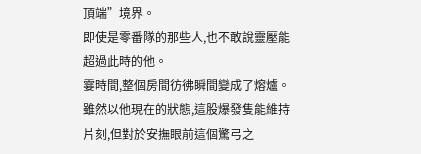頂端”境界。
即使是零番隊的那些人,也不敢說靈壓能超過此時的他。
霎時間,整個房間彷彿瞬間變成了熔爐。
雖然以他現在的狀態,這股爆發隻能維持片刻,但對於安撫眼前這個驚弓之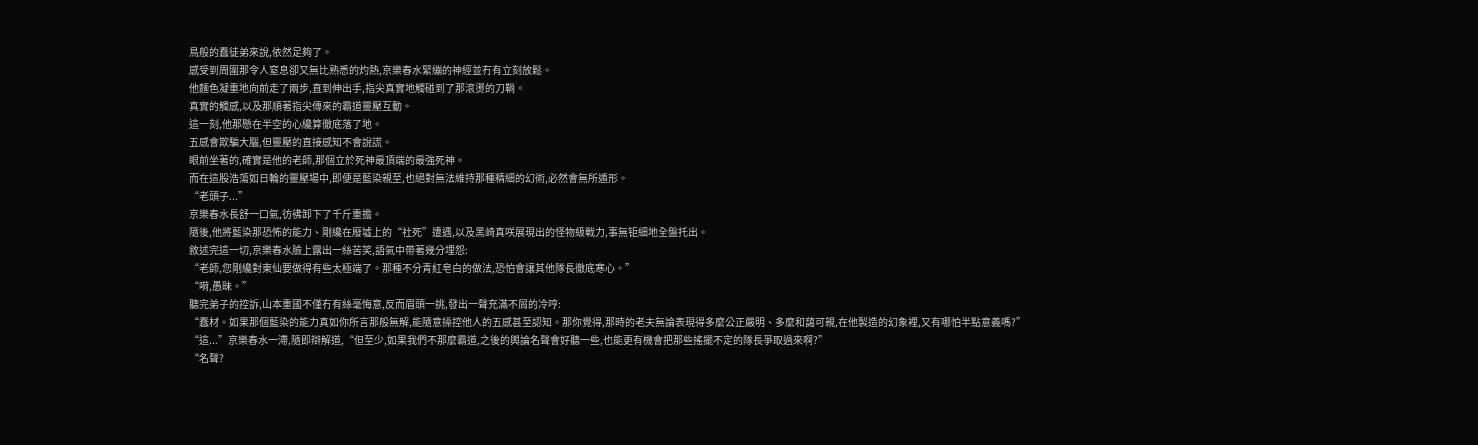鳥般的蠢徒弟來說,依然足夠了。
感受到周圍那令人窒息卻又無比熟悉的灼熱,京樂春水緊繃的神經並冇有立刻放鬆。
他麵色凝重地向前走了兩步,直到伸出手,指尖真實地觸碰到了那滾燙的刀鞘。
真實的觸感,以及那順著指尖傳來的霸道靈壓互動。
這一刻,他那懸在半空的心纔算徹底落了地。
五感會欺騙大腦,但靈壓的直接感知不會說謊。
眼前坐著的,確實是他的老師,那個立於死神最頂端的最強死神。
而在這股浩蕩如日輪的靈壓場中,即便是藍染親至,也絕對無法維持那種精細的幻術,必然會無所遁形。
“老頭子...”
京樂春水長舒一口氣,彷彿卸下了千斤重擔。
隨後,他將藍染那恐怖的能力、剛纔在廢墟上的“社死”遭遇,以及黑崎真咲展現出的怪物級戰力,事無钜細地全盤托出。
敘述完這一切,京樂春水臉上露出一絲苦笑,語氣中帶著幾分埋怨:
“老師,您剛纔對東仙要做得有些太極端了。那種不分青紅皂白的做法,恐怕會讓其他隊長徹底寒心。”
“嗬,愚昧。”
聽完弟子的控訴,山本重國不僅冇有絲毫悔意,反而眉頭一挑,發出一聲充滿不屑的冷哼:
“蠢材。如果那個藍染的能力真如你所言那般無解,能隨意操控他人的五感甚至認知。那你覺得,那時的老夫無論表現得多麼公正嚴明、多麼和藹可親,在他製造的幻象裡,又有哪怕半點意義嗎?”
“這...”京樂春水一滯,隨即辯解道,“但至少,如果我們不那麼霸道,之後的輿論名聲會好聽一些,也能更有機會把那些搖擺不定的隊長爭取過來啊?”
“名聲?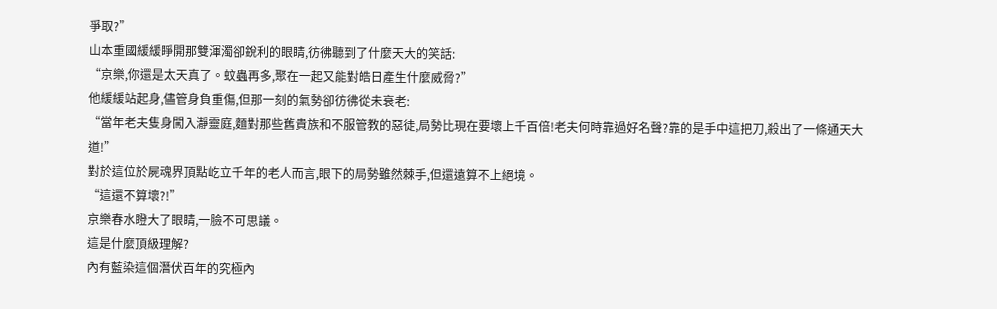爭取?”
山本重國緩緩睜開那雙渾濁卻銳利的眼睛,彷彿聽到了什麼天大的笑話:
“京樂,你還是太天真了。蚊蟲再多,聚在一起又能對皓日產生什麼威脅?”
他緩緩站起身,儘管身負重傷,但那一刻的氣勢卻彷彿從未衰老:
“當年老夫隻身闖入瀞靈庭,麵對那些舊貴族和不服管教的惡徒,局勢比現在要壞上千百倍!老夫何時靠過好名聲?靠的是手中這把刀,殺出了一條通天大道!”
對於這位於屍魂界頂點屹立千年的老人而言,眼下的局勢雖然棘手,但還遠算不上絕境。
“這還不算壞?!”
京樂春水瞪大了眼睛,一臉不可思議。
這是什麼頂級理解?
內有藍染這個潛伏百年的究極內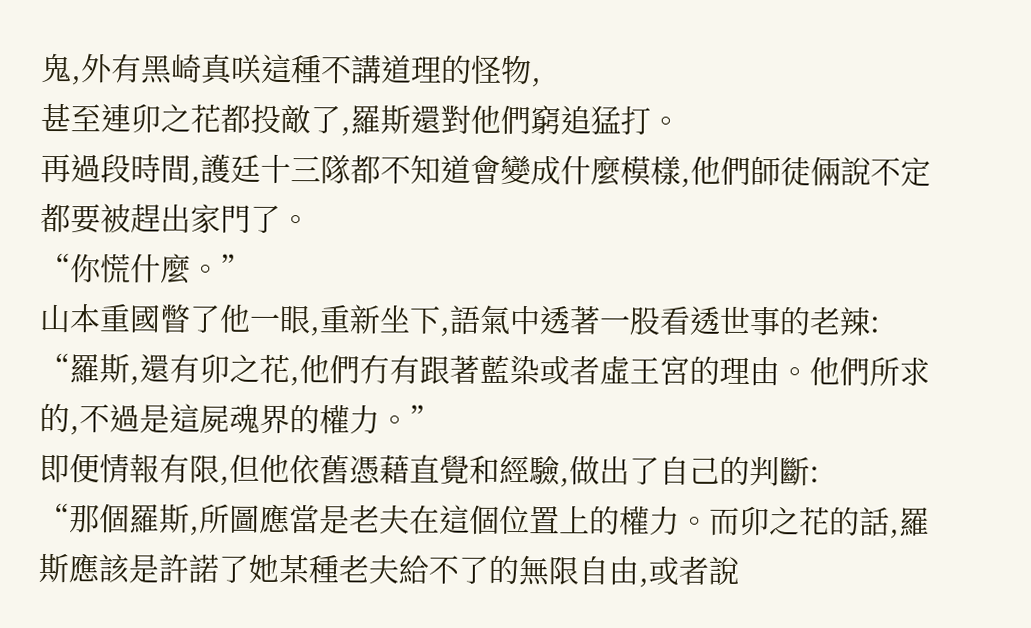鬼,外有黑崎真咲這種不講道理的怪物,
甚至連卯之花都投敵了,羅斯還對他們窮追猛打。
再過段時間,護廷十三隊都不知道會變成什麼模樣,他們師徒倆說不定都要被趕出家門了。
“你慌什麼。”
山本重國瞥了他一眼,重新坐下,語氣中透著一股看透世事的老辣:
“羅斯,還有卯之花,他們冇有跟著藍染或者虛王宮的理由。他們所求的,不過是這屍魂界的權力。”
即便情報有限,但他依舊憑藉直覺和經驗,做出了自己的判斷:
“那個羅斯,所圖應當是老夫在這個位置上的權力。而卯之花的話,羅斯應該是許諾了她某種老夫給不了的無限自由,或者說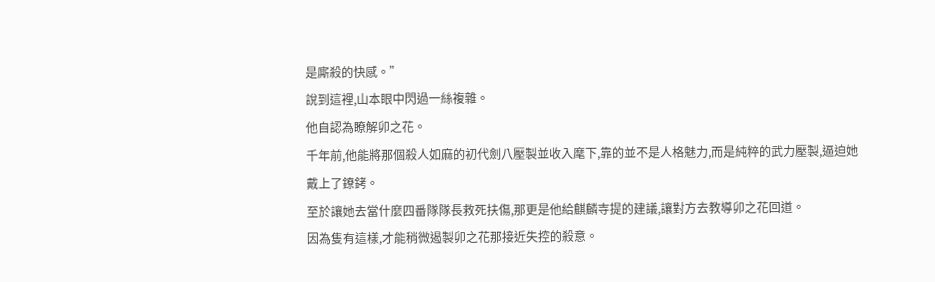是廝殺的快感。”
說到這裡,山本眼中閃過一絲複雜。
他自認為瞭解卯之花。
千年前,他能將那個殺人如麻的初代劍八壓製並收入麾下,靠的並不是人格魅力,而是純粹的武力壓製,逼迫她戴上了鐐銬。
至於讓她去當什麼四番隊隊長救死扶傷,那更是他給麒麟寺提的建議,讓對方去教導卯之花回道。
因為隻有這樣,才能稍微遏製卯之花那接近失控的殺意。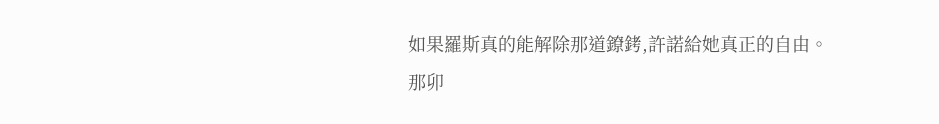如果羅斯真的能解除那道鐐銬,許諾給她真正的自由。
那卯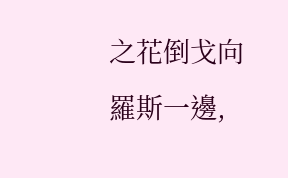之花倒戈向羅斯一邊,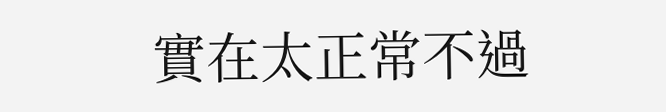實在太正常不過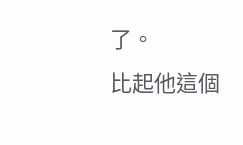了。
比起他這個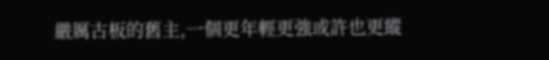嚴厲古板的舊主,一個更年輕更強或許也更縱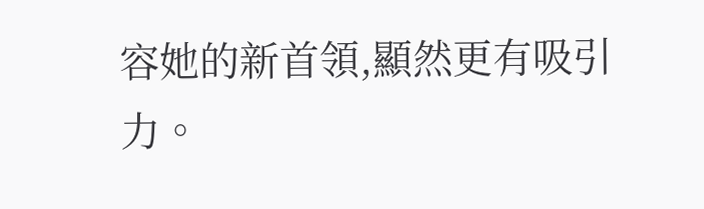容她的新首領,顯然更有吸引力。